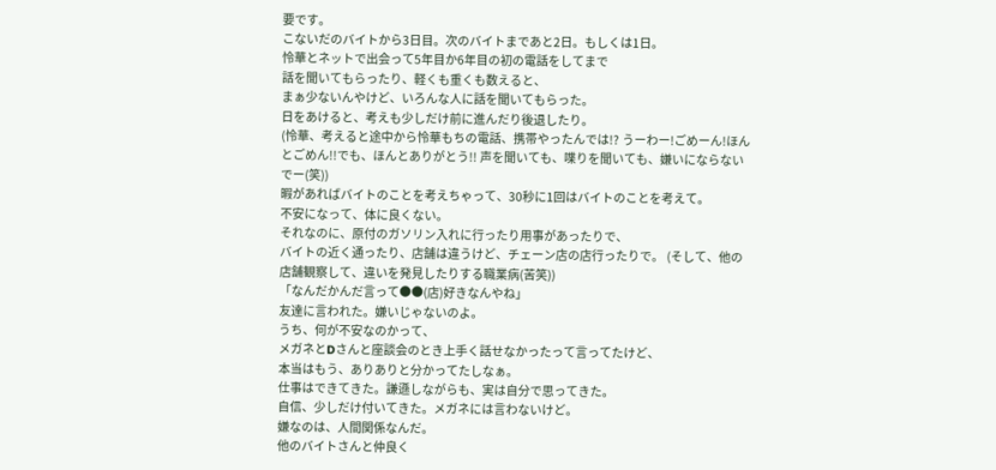要です。
こないだのバイトから3日目。次のバイトまであと2日。もしくは1日。
怜華とネットで出会って5年目か6年目の初の電話をしてまで
話を聞いてもらったり、軽くも重くも数えると、
まぁ少ないんやけど、いろんな人に話を聞いてもらった。
日をあけると、考えも少しだけ前に進んだり後退したり。
(怜華、考えると途中から怜華もちの電話、携帯やったんでは!? うーわー!ごめーん!ほんとごめん!!でも、ほんとありがとう!! 声を聞いても、喋りを聞いても、嫌いにならないでー(笑))
暇があればバイトのことを考えちゃって、30秒に1回はバイトのことを考えて。
不安になって、体に良くない。
それなのに、原付のガソリン入れに行ったり用事があったりで、
バイトの近く通ったり、店舗は違うけど、チェーン店の店行ったりで。 (そして、他の店舗観察して、違いを発見したりする職業病(苦笑))
「なんだかんだ言って●●(店)好きなんやね」
友達に言われた。嫌いじゃないのよ。
うち、何が不安なのかって、
メガネとDさんと座談会のとき上手く話せなかったって言ってたけど、
本当はもう、ありありと分かってたしなぁ。
仕事はできてきた。謙遜しながらも、実は自分で思ってきた。
自信、少しだけ付いてきた。メガネには言わないけど。
嫌なのは、人間関係なんだ。
他のバイトさんと仲良く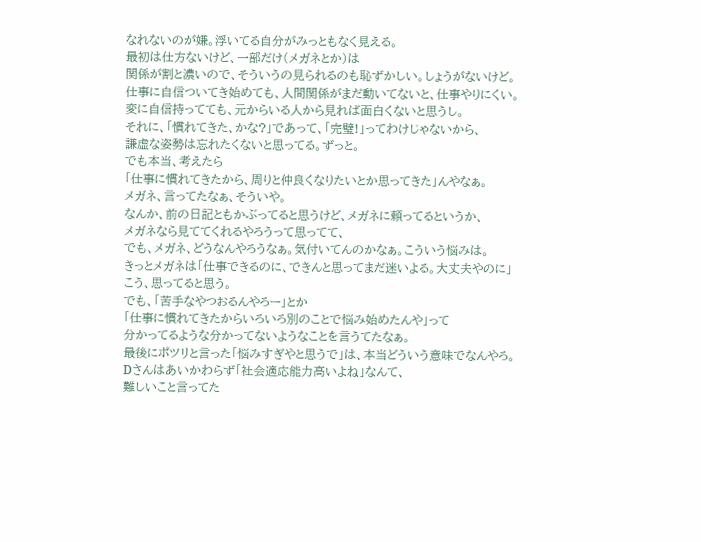なれないのが嫌。浮いてる自分がみっともなく見える。
最初は仕方ないけど、一部だけ(メガネとか)は
関係が割と濃いので、そういうの見られるのも恥ずかしい。しょうがないけど。
仕事に自信ついてき始めても、人間関係がまだ動いてないと、仕事やりにくい。
変に自信持ってても、元からいる人から見れば面白くないと思うし。
それに、「慣れてきた、かな?」であって、「完璧!」ってわけじゃないから、
謙虚な姿勢は忘れたくないと思ってる。ずっと。
でも本当、考えたら
「仕事に慣れてきたから、周りと仲良くなりたいとか思ってきた」んやなぁ。
メガネ、言ってたなぁ、そういや。
なんか、前の日記ともかぶってると思うけど、メガネに頼ってるというか、
メガネなら見ててくれるやろうって思ってて、
でも、メガネ、どうなんやろうなぁ。気付いてんのかなぁ。こういう悩みは。
きっとメガネは「仕事できるのに、できんと思ってまだ迷いよる。大丈夫やのに」
こう、思ってると思う。
でも、「苦手なやつおるんやろー」とか
「仕事に慣れてきたからいろいろ別のことで悩み始めたんや」って
分かってるような分かってないようなことを言うてたなぁ。
最後にポツリと言った「悩みすぎやと思うで」は、本当どういう意味でなんやろ。
Dさんはあいかわらず「社会適応能力高いよね」なんて、
難しいこと言ってた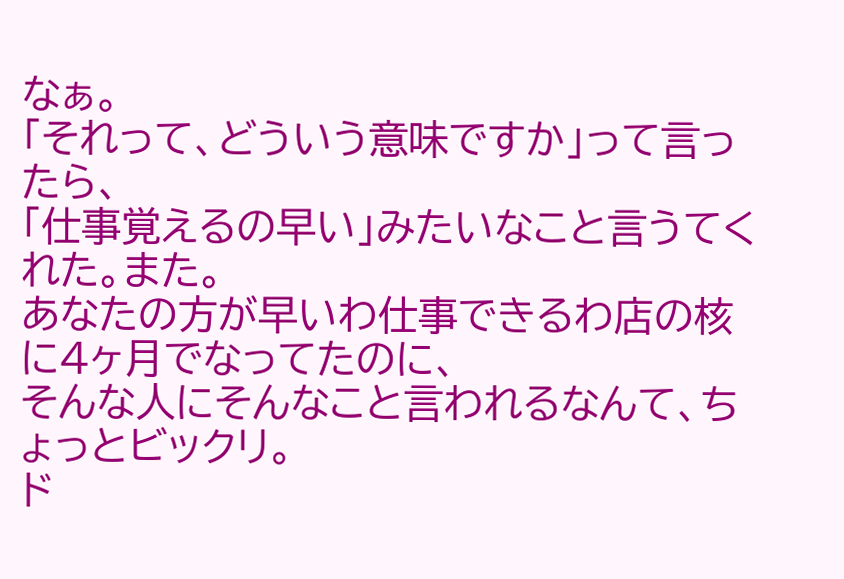なぁ。
「それって、どういう意味ですか」って言ったら、
「仕事覚えるの早い」みたいなこと言うてくれた。また。
あなたの方が早いわ仕事できるわ店の核に4ヶ月でなってたのに、
そんな人にそんなこと言われるなんて、ちょっとビックリ。
ド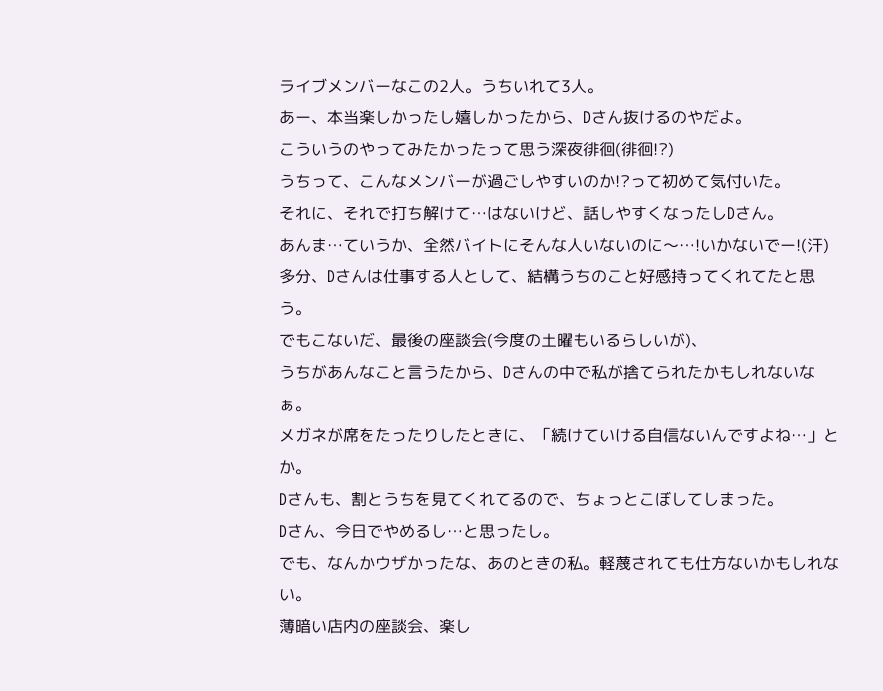ライブメンバーなこの2人。うちいれて3人。
あー、本当楽しかったし嬉しかったから、Dさん抜けるのやだよ。
こういうのやってみたかったって思う深夜徘徊(徘徊!?)
うちって、こんなメンバーが過ごしやすいのか!?って初めて気付いた。
それに、それで打ち解けて…はないけど、話しやすくなったしDさん。
あんま…ていうか、全然バイトにそんな人いないのに〜…!いかないでー!(汗)
多分、Dさんは仕事する人として、結構うちのこと好感持ってくれてたと思う。
でもこないだ、最後の座談会(今度の土曜もいるらしいが)、
うちがあんなこと言うたから、Dさんの中で私が捨てられたかもしれないなぁ。
メガネが席をたったりしたときに、「続けていける自信ないんですよね…」とか。
Dさんも、割とうちを見てくれてるので、ちょっとこぼしてしまった。
Dさん、今日でやめるし…と思ったし。
でも、なんかウザかったな、あのときの私。軽蔑されても仕方ないかもしれない。
薄暗い店内の座談会、楽し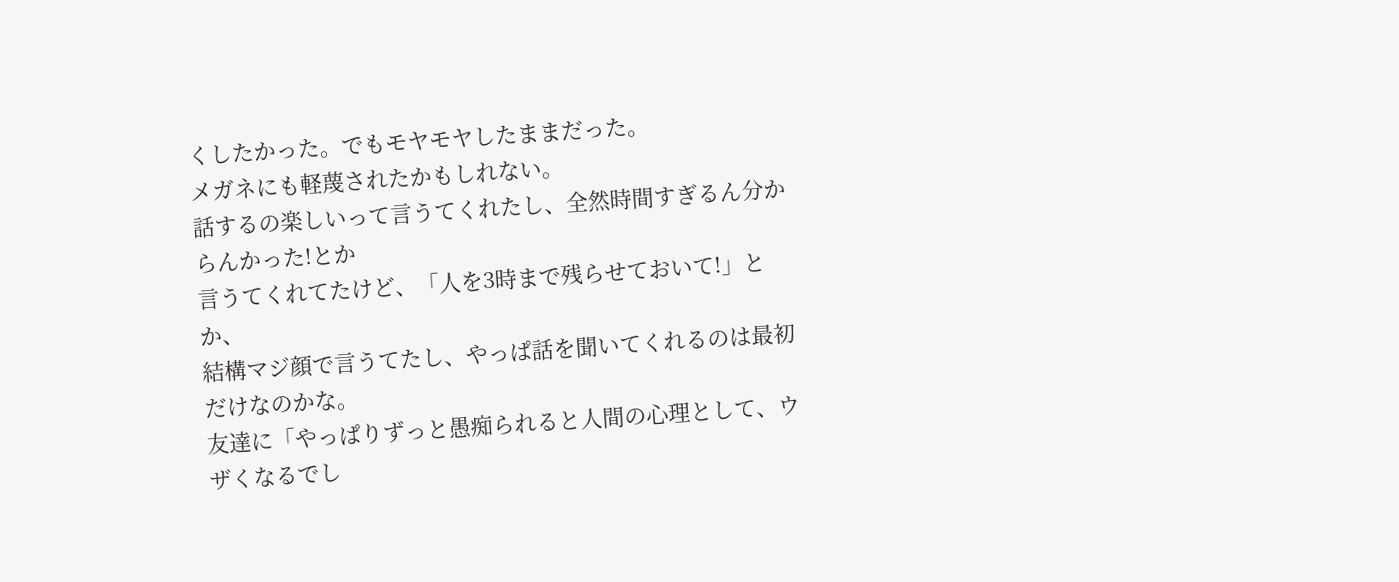くしたかった。でもモヤモヤしたままだった。
メガネにも軽蔑されたかもしれない。
話するの楽しいって言うてくれたし、全然時間すぎるん分からんかった!とか
言うてくれてたけど、「人を3時まで残らせておいて!」とか、
結構マジ顔で言うてたし、やっぱ話を聞いてくれるのは最初だけなのかな。
友達に「やっぱりずっと愚痴られると人間の心理として、ウザくなるでし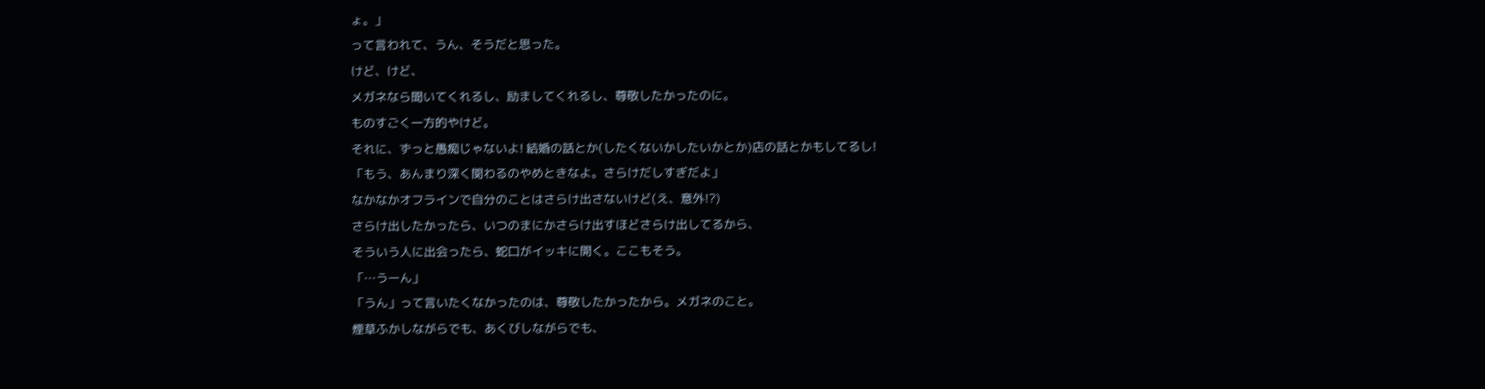ょ。」
って言われて、うん、そうだと思った。
けど、けど、
メガネなら聞いてくれるし、励ましてくれるし、尊敬したかったのに。
ものすごく一方的やけど。
それに、ずっと愚痴じゃないよ! 結婚の話とか(したくないかしたいかとか)店の話とかもしてるし!
「もう、あんまり深く関わるのやめときなよ。さらけだしすぎだよ」
なかなかオフラインで自分のことはさらけ出さないけど(え、意外!?)
さらけ出したかったら、いつのまにかさらけ出すほどさらけ出してるから、
そういう人に出会ったら、蛇口がイッキに開く。ここもそう。
「…うーん」
「うん」って言いたくなかったのは、尊敬したかったから。メガネのこと。
煙草ふかしながらでも、あくびしながらでも、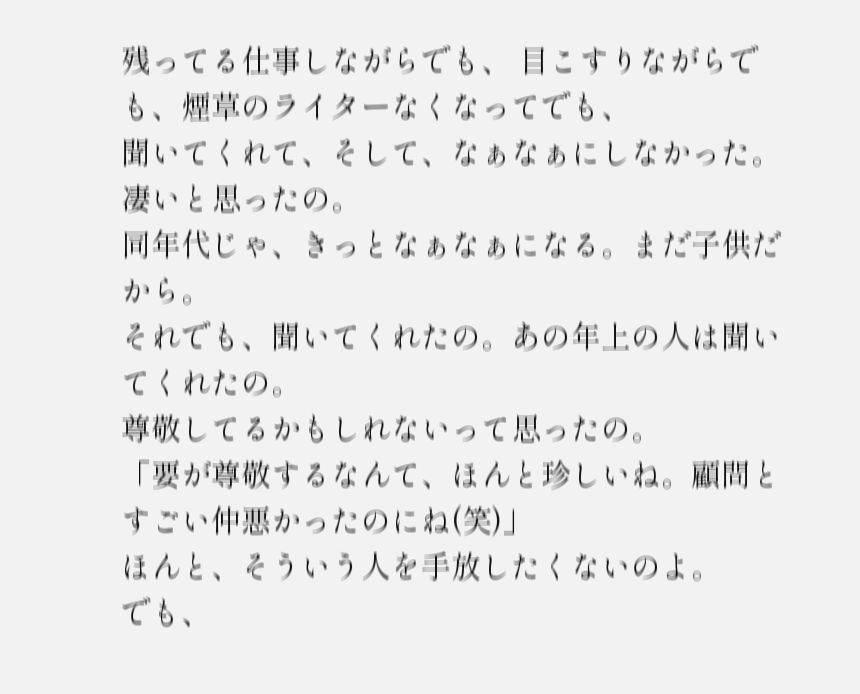残ってる仕事しながらでも、 目こすりながらでも、煙草のライターなくなってでも、
聞いてくれて、そして、なぁなぁにしなかった。凄いと思ったの。
同年代じゃ、きっとなぁなぁになる。まだ子供だから。
それでも、聞いてくれたの。あの年上の人は聞いてくれたの。
尊敬してるかもしれないって思ったの。
「要が尊敬するなんて、ほんと珍しいね。顧問とすごい仲悪かったのにね(笑)」
ほんと、そういう人を手放したくないのよ。
でも、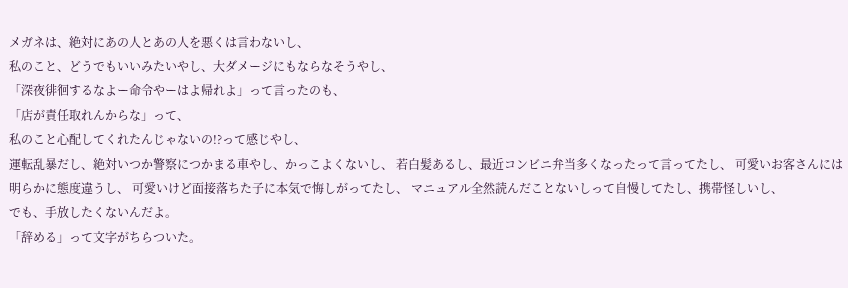メガネは、絶対にあの人とあの人を悪くは言わないし、
私のこと、どうでもいいみたいやし、大ダメージにもならなそうやし、
「深夜徘徊するなよー命令やーはよ帰れよ」って言ったのも、
「店が責任取れんからな」って、
私のこと心配してくれたんじゃないの!?って感じやし、
運転乱暴だし、絶対いつか警察につかまる車やし、かっこよくないし、 若白髪あるし、最近コンビニ弁当多くなったって言ってたし、 可愛いお客さんには明らかに態度違うし、 可愛いけど面接落ちた子に本気で悔しがってたし、 マニュアル全然読んだことないしって自慢してたし、携帯怪しいし、
でも、手放したくないんだよ。
「辞める」って文字がちらついた。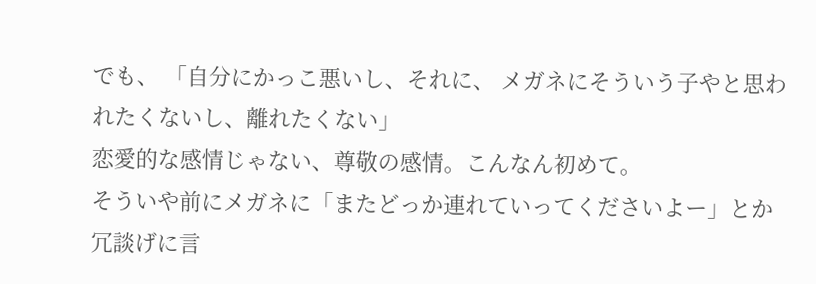でも、 「自分にかっこ悪いし、それに、 メガネにそういう子やと思われたくないし、離れたくない」
恋愛的な感情じゃない、尊敬の感情。こんなん初めて。
そういや前にメガネに「またどっか連れていってくださいよー」とか
冗談げに言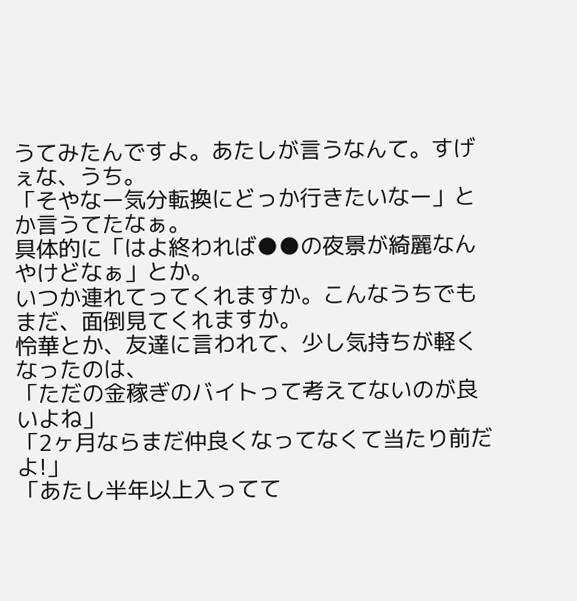うてみたんですよ。あたしが言うなんて。すげぇな、うち。
「そやなー気分転換にどっか行きたいなー」とか言うてたなぁ。
具体的に「はよ終われば●●の夜景が綺麗なんやけどなぁ」とか。
いつか連れてってくれますか。こんなうちでもまだ、面倒見てくれますか。
怜華とか、友達に言われて、少し気持ちが軽くなったのは、
「ただの金稼ぎのバイトって考えてないのが良いよね」
「2ヶ月ならまだ仲良くなってなくて当たり前だよ!」
「あたし半年以上入ってて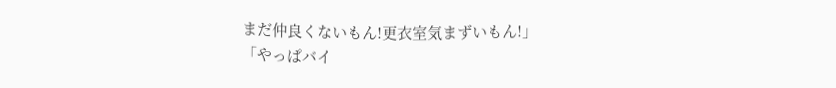まだ仲良くないもん!更衣室気まずいもん!」
「やっぱバイ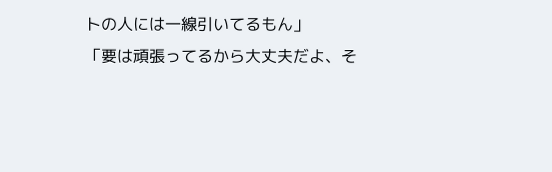トの人には一線引いてるもん」
「要は頑張ってるから大丈夫だよ、そ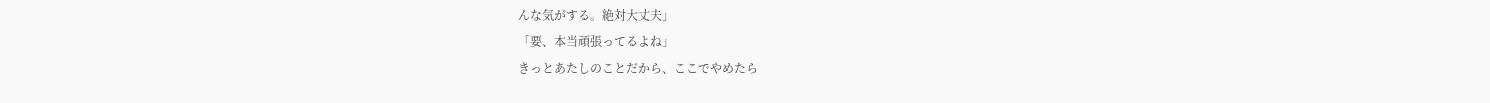んな気がする。絶対大丈夫」
「要、本当頑張ってるよね」
きっとあたしのことだから、ここでやめたら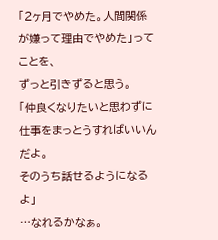「2ヶ月でやめた。人間関係が嫌って理由でやめた」ってことを、
ずっと引きずると思う。
「仲良くなりたいと思わずに仕事をまっとうすればいいんだよ。
そのうち話せるようになるよ」
…なれるかなぁ。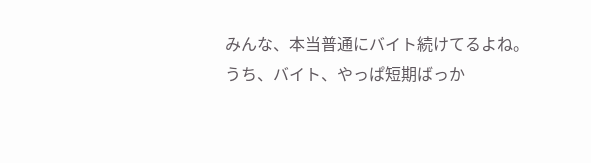みんな、本当普通にバイト続けてるよね。
うち、バイト、やっぱ短期ばっか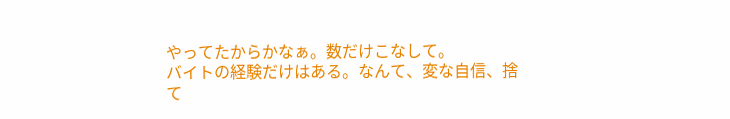やってたからかなぁ。数だけこなして。
バイトの経験だけはある。なんて、変な自信、捨て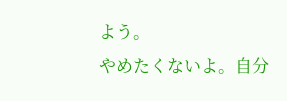よう。
やめたくないよ。自分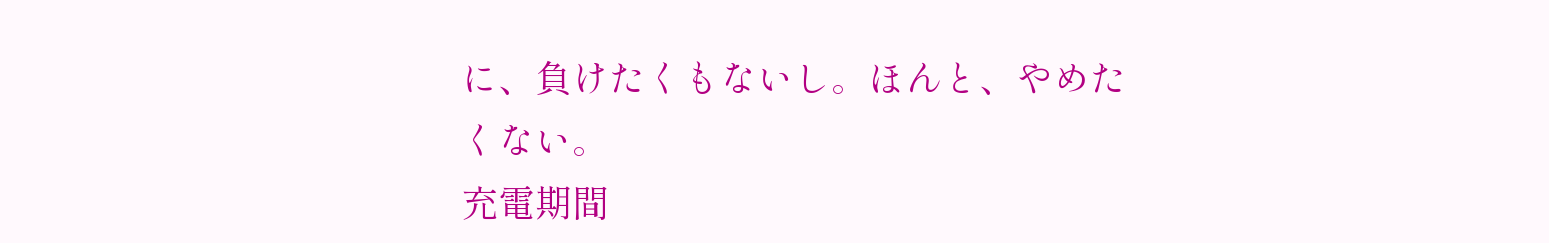に、負けたくもないし。ほんと、やめたくない。
充電期間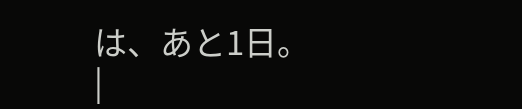は、あと1日。
|